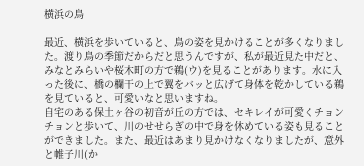横浜の鳥

最近、横浜を歩いていると、鳥の姿を見かけることが多くなりました。渡り鳥の季節だからだと思うんですが、私が最近見た中だと、みなとみらいや桜木町の方で鵜(ウ)を見ることがあります。水に入った後に、橋の欄干の上で翼をバッと広げて身体を乾かしている鵜を見ていると、可愛いなと思いますね。
自宅のある保土ヶ谷の初音が丘の方では、セキレイが可愛くチョンチョンと歩いて、川のせせらぎの中で身を休めている姿も見ることができました。また、最近はあまり見かけなくなりましたが、意外と帷子川(か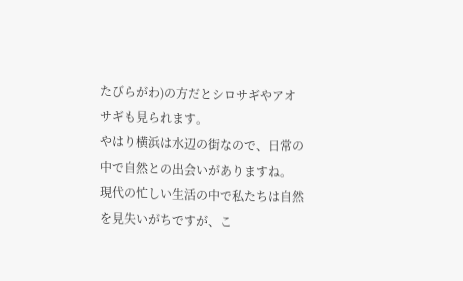たびらがわ)の方だとシロサギやアオサギも見られます。
やはり横浜は水辺の街なので、日常の中で自然との出会いがありますね。
現代の忙しい生活の中で私たちは自然を見失いがちですが、こ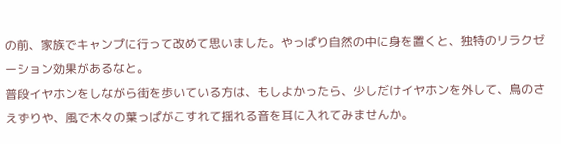の前、家族でキャンプに行って改めて思いました。やっぱり自然の中に身を置くと、独特のリラクゼーション効果があるなと。
普段イヤホンをしながら街を歩いている方は、もしよかったら、少しだけイヤホンを外して、鳥のさえずりや、風で木々の葉っぱがこすれて揺れる音を耳に入れてみませんか。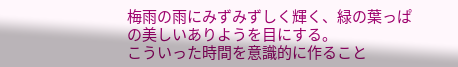梅雨の雨にみずみずしく輝く、緑の葉っぱの美しいありようを目にする。
こういった時間を意識的に作ること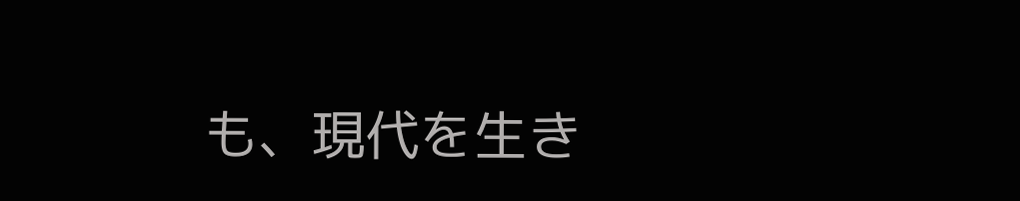も、現代を生き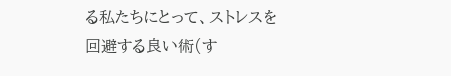る私たちにとって、ストレスを回避する良い術(す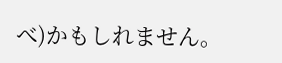べ)かもしれません。